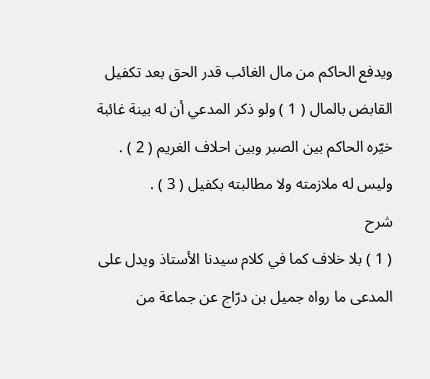ويدفع الحاكم من مال الغائب قدر الحق بعد تكفيل القابض بالمال ( 1 ) ولو ذكر المدعي أن له بينة غائبة خيّره الحاكم بين الصبر وبين احلاف الغريم ( 2 ) .
وليس له ملازمته ولا مطالبته بكفيل ( 3 ) .
شرح
( 1 ) بلا خلاف كما في كلام سيدنا الأستاذ ويدل على المدعى ما رواه جميل بن درّاج عن جماعة من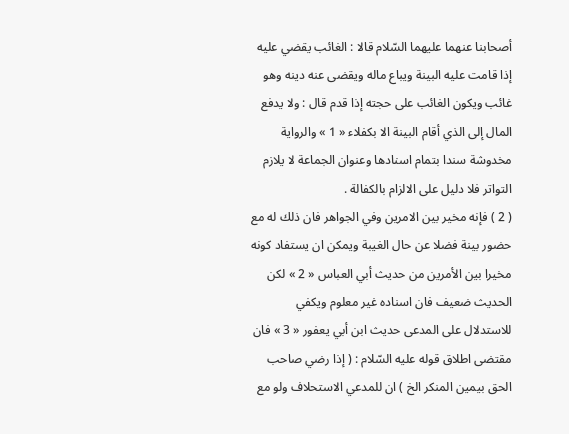أصحابنا عنهما عليهما السّلام قالا : الغائب يقضي عليه إذا قامت عليه البينة ويباع ماله ويقضى عنه دينه وهو غائب ويكون الغائب على حجته إذا قدم قال : ولا يدفع المال إلى الذي أقام البينة الا بكفلاء « 1 » والرواية مخدوشة سندا بتمام اسنادها وعنوان الجماعة لا يلازم التواتر فلا دليل على الالزام بالكفالة .
( 2 ) فإنه مخير بين الامرين وفي الجواهر فان ذلك له مع حضور بينة فضلا عن حال الغيبة ويمكن ان يستفاد كونه مخيرا بين الأمرين من حديث أبي العباس « 2 » لكن الحديث ضعيف فان اسناده غير معلوم ويكفي للاستدلال على المدعى حديث ابن أبي يعفور « 3 » فان مقتضى اطلاق قوله عليه السّلام : ( إذا رضي صاحب الحق بيمين المنكر الخ ) ان للمدعي الاستحلاف ولو مع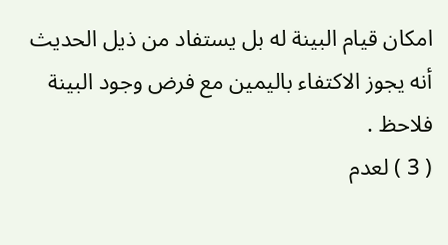امكان قيام البينة له بل يستفاد من ذيل الحديث أنه يجوز الاكتفاء باليمين مع فرض وجود البينة فلاحظ .
( 3 ) لعدم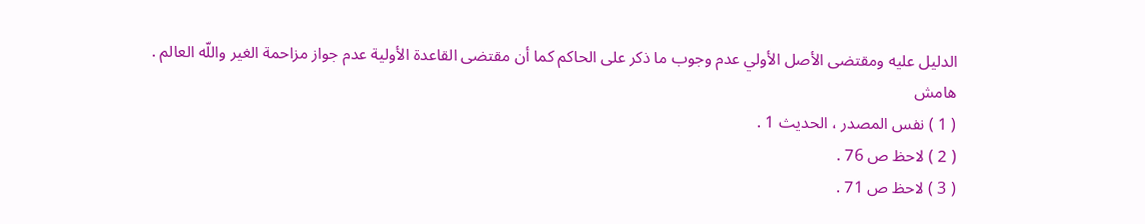الدليل عليه ومقتضى الأصل الأولي عدم وجوب ما ذكر على الحاكم كما أن مقتضى القاعدة الأولية عدم جواز مزاحمة الغير واللّه العالم .
هامش
( 1 ) نفس المصدر ، الحديث 1 .
( 2 ) لاحظ ص 76 .
( 3 ) لاحظ ص 71 .